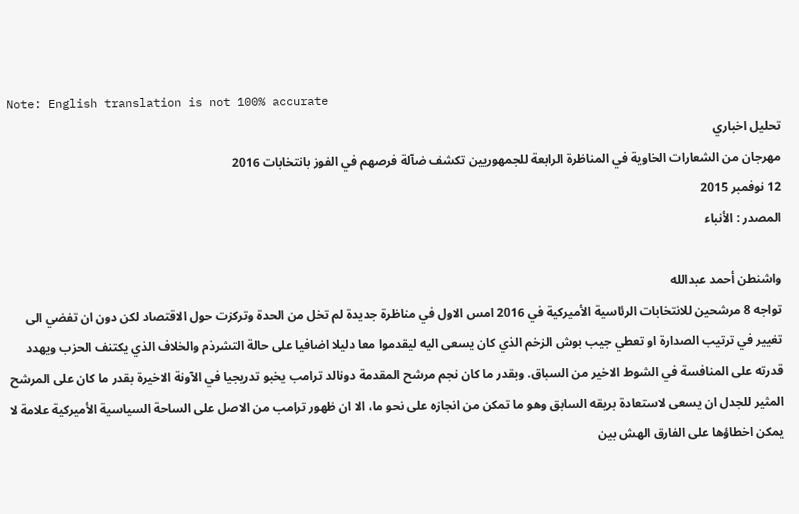Note: English translation is not 100% accurate
تحليل اخباري
مهرجان من الشعارات الخاوية في المناظرة الرابعة للجمهوريين تكشف ضآلة فرصهم في الفوز بانتخابات 2016
12 نوفمبر 2015
المصدر : الأنباء

واشنطن أحمد عبدالله
تواجه 8 مرشحين للانتخابات الرئاسية الأميركية في 2016 امس الاول في مناظرة جديدة لم تخل من الحدة وتركزت حول الاقتصاد لكن دون ان تفضي الى تغيير في ترتيب الصدارة او تعطي جيب بوش الزخم الذي كان يسعى اليه ليقدموا معا دليلا اضافيا على حالة التشرذم والخلاف الذي يكتنف الحزب ويهدد قدرته على المنافسة في الشوط الاخير من السباق. وبقدر ما كان نجم مرشح المقدمة دونالد ترامب يخبو تدريجيا في الآونة الاخيرة بقدر ما كان على المرشح المثير للجدل ان يسعى لاستعادة بريقه السابق وهو ما تمكن من انجازه على نحو ما، الا ان ظهور ترامب من الاصل على الساحة السياسية الأميركية علامة لا يمكن اخطاؤها على الفارق الهش بين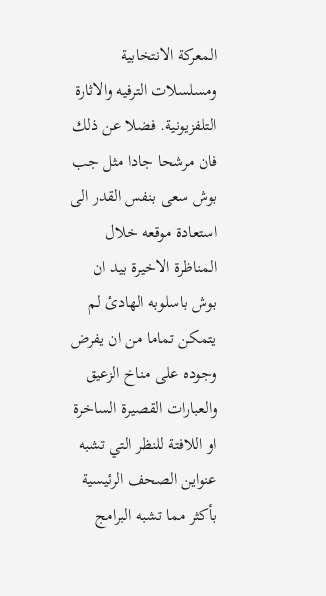المعركة الانتخابية ومسلسلات الترفيه والاثارة التلفزيونية. فضلا عن ذلك فان مرشحا جادا مثل جب بوش سعى بنفس القدر الى استعادة موقعه خلال المناظرة الاخيرة بيد ان بوش باسلوبه الهادئ لم يتمكن تماما من ان يفرض وجوده على مناخ الزعيق والعبارات القصيرة الساخرة او اللافتة للنظر التي تشبه عنواين الصحف الرئيسية بأكثر مما تشبه البرامج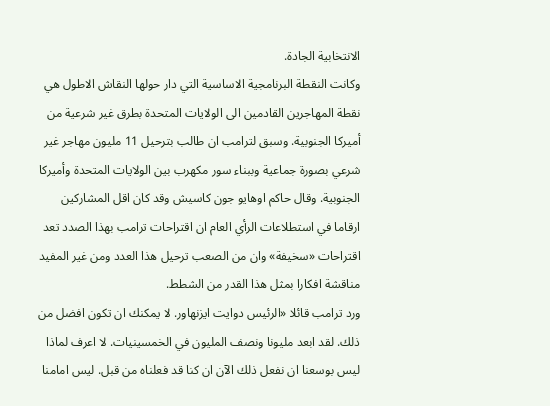الانتخابية الجادة.
وكانت النقطة البرنامجية الاساسية التي دار حولها النقاش الاطول هي نقطة المهاجرين القادمين الى الولايات المتحدة بطرق غير شرعية من أميركا الجنوبية. وسبق لترامب ان طالب بترحيل 11 مليون مهاجر غير شرعي بصورة جماعية وببناء سور مكهرب بين الولايات المتحدة وأميركا الجنوبية. وقال حاكم اوهايو جون كاسيش وقد كان اقل المشاركين ارقاما في استطلاعات الرأي العام ان اقتراحات ترامب بهذا الصدد تعد اقتراحات «سخيفة» وان من الصعب ترحيل هذا العدد ومن غير المفيد مناقشة افكارا بمثل هذا القدر من الشطط.
ورد ترامب قائلا «الرئيس دوايت ايزنهاور. لا يمكنك ان تكون افضل من ذلك. لقد ابعد مليونا ونصف المليون في الخمسينيات. لا اعرف لماذا ليس بوسعنا ان نفعل ذلك الآن ان كنا قد فعلناه من قبل. ليس امامنا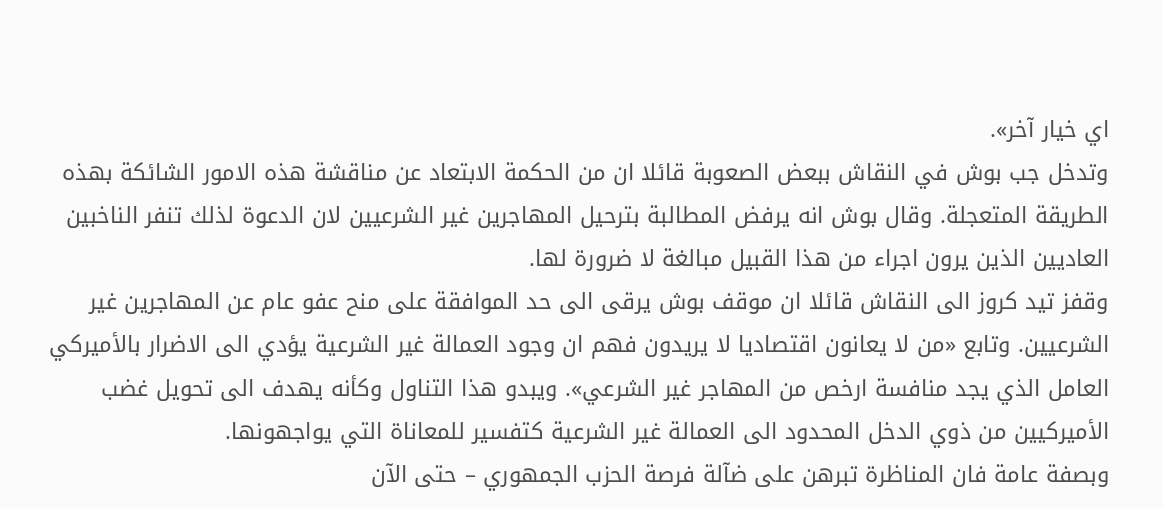اي خيار آخر».
وتدخل جب بوش في النقاش ببعض الصعوبة قائلا ان من الحكمة الابتعاد عن مناقشة هذه الامور الشائكة بهذه الطريقة المتعجلة. وقال بوش انه يرفض المطالبة بترحيل المهاجرين غير الشرعيين لان الدعوة لذلك تنفر الناخبين العاديين الذين يرون اجراء من هذا القبيل مبالغة لا ضرورة لها.
وقفز تيد كروز الى النقاش قائلا ان موقف بوش يرقى الى حد الموافقة على منح عفو عام عن المهاجرين غير الشرعيين. وتابع «من لا يعانون اقتصاديا لا يريدون فهم ان وجود العمالة غير الشرعية يؤدي الى الاضرار بالأميركي العامل الذي يجد منافسة ارخص من المهاجر غير الشرعي». ويبدو هذا التناول وكأنه يهدف الى تحويل غضب الأميركيين من ذوي الدخل المحدود الى العمالة غير الشرعية كتفسير للمعاناة التي يواجهونها.
وبصفة عامة فان المناظرة تبرهن على ضآلة فرصة الحزب الجمهوري – حتى الآن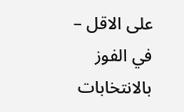على الاقل – في الفوز بالانتخابات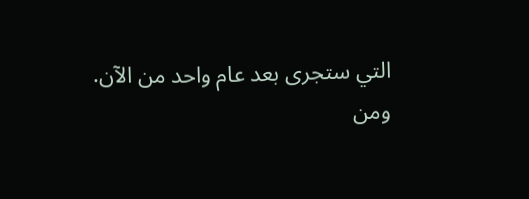التي ستجرى بعد عام واحد من الآن.
ومن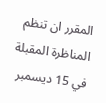المقرر ان تنظم المناظرة المقبلة في 15 ديسمبر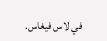في لاس فيغاس.